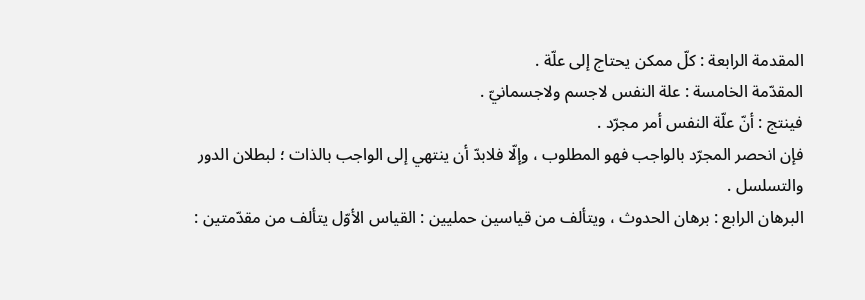المقدمة الرابعة : كلّ ممكن يحتاج إلى علّة .
المقدّمة الخامسة : علة النفس لاجسم ولاجسمانيّ .
فينتج : أنّ علّة النفس أمر مجرّد .
فإن انحصر المجرّد بالواجب فهو المطلوب ، وإلّا فلابدّ أن ينتهي إلى الواجب بالذات ؛ لبطلان الدور والتسلسل .
البرهان الرابع : برهان الحدوث ، ويتألف من قياسين حمليين : القياس الأوّل يتألف من مقدّمتين :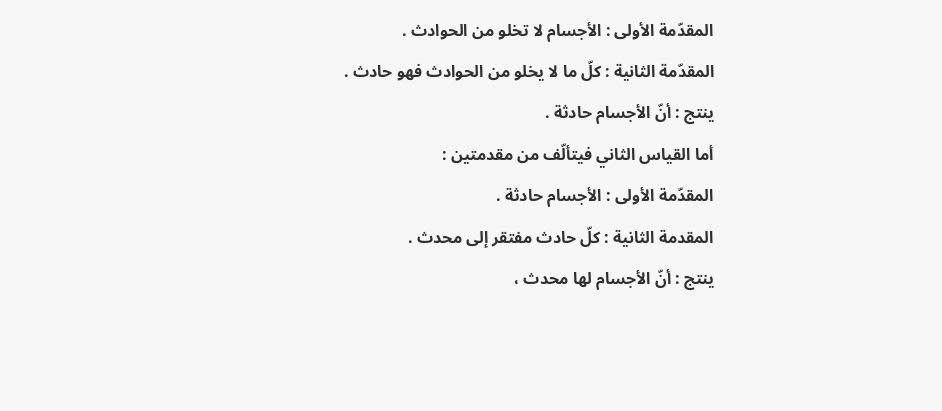المقدّمة الأولى : الأجسام لا تخلو من الحوادث .
المقدّمة الثانية : كلّ ما لا يخلو من الحوادث فهو حادث .
ينتج : أنّ الأجسام حادثة .
أما القياس الثاني فيتألّف من مقدمتين :
المقدّمة الأولى : الأجسام حادثة .
المقدمة الثانية : كلّ حادث مفتقر إلى محدث .
ينتج : أنّ الأجسام لها محدث ،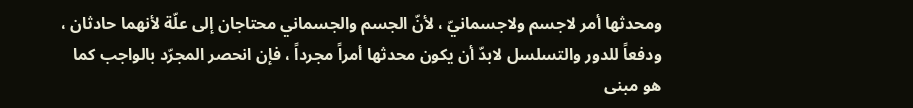ومحدثها أمر لاجسم ولاجسمانيّ ، لأنّ الجسم والجسماني محتاجان إلى علّة لأنهما حادثان ، ودفعاً للدور والتسلسل لابدّ أن يكون محدثها أمراً مجرداً ، فإن انحصر المجرّد بالواجب كما هو مبنى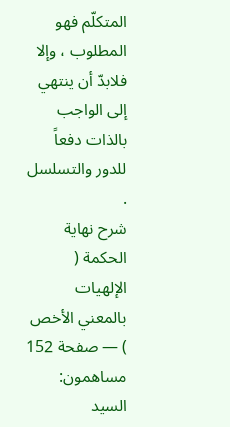المتكلّم فهو المطلوب ، وإلا فلابدّ أن ينتهي إلى الواجب بالذات دفعاً للدور والتسلسل .
شرح نهاية الحكمة ( الإلهيات بالمعني الأخص ) — صفحة 152
مساهمون: السيد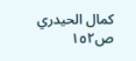كمال الحيدري
ص١٥٢